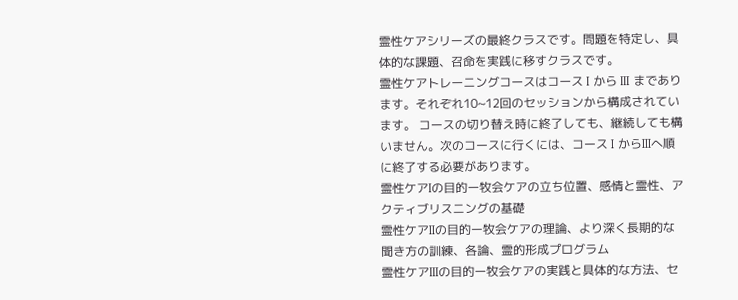霊性ケアシリーズの最終クラスです。問題を特定し、具体的な課題、召命を実践に移すクラスです。
霊性ケアトレーニングコースはコース I から III まであります。それぞれ10~12回のセッションから構成されています。 コースの切り替え時に終了しても、継続しても構いません。次のコースに行くには、コース I からIIIへ順に終了する必要があります。
霊性ケアIの目的ー牧会ケアの立ち位置、感情と霊性、アクティブリスニングの基礎
霊性ケアIIの目的ー牧会ケアの理論、より深く長期的な聞き方の訓練、各論、霊的形成プログラム
霊性ケアIIIの目的ー牧会ケアの実践と具体的な方法、セ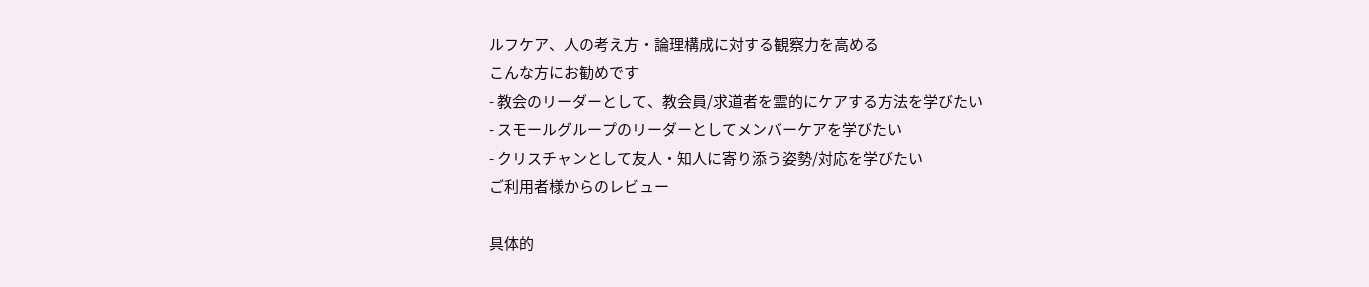ルフケア、人の考え方・論理構成に対する観察力を高める
こんな方にお勧めです
- 教会のリーダーとして、教会員/求道者を霊的にケアする方法を学びたい
- スモールグループのリーダーとしてメンバーケアを学びたい
- クリスチャンとして友人・知人に寄り添う姿勢/対応を学びたい
ご利用者様からのレビュー

具体的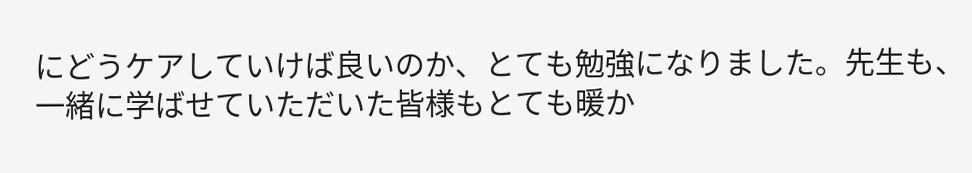にどうケアしていけば良いのか、とても勉強になりました。先生も、一緒に学ばせていただいた皆様もとても暖か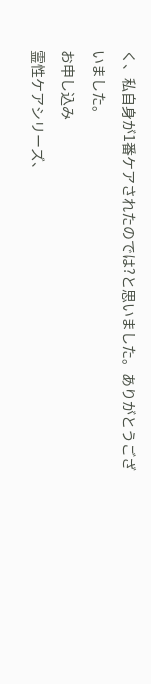く、私自身が1番ケアされたのでは?と思いました。ありがとうございました。
お申し込み
霊性ケアシリーズ、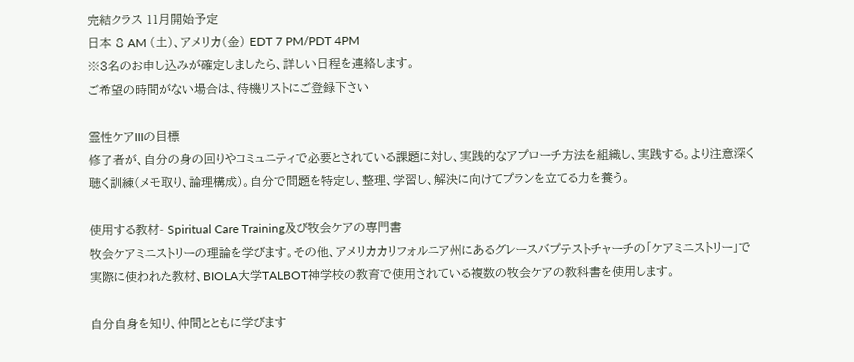完結クラス 11月開始予定
日本 8 AM (土)、アメリカ(金) EDT 7 PM/PDT 4PM
※3名のお申し込みが確定しましたら、詳しい日程を連絡します。
ご希望の時間がない場合は、待機リストにご登録下さい

霊性ケアIIIの目標
修了者が、自分の身の回りやコミュニティで必要とされている課題に対し、実践的なアプローチ方法を組織し、実践する。より注意深く聴く訓練(メモ取り、論理構成)。自分で問題を特定し、整理、学習し、解決に向けてプランを立てる力を養う。

使用する教材- Spiritual Care Training及び牧会ケアの専門書
牧会ケアミニストリーの理論を学びます。その他、アメリカカリフォルニア州にあるグレースバプテストチャーチの「ケアミニストリー」で実際に使われた教材、BIOLA大学TALBOT神学校の教育で使用されている複数の牧会ケアの教科書を使用します。

自分自身を知り、仲間とともに学びます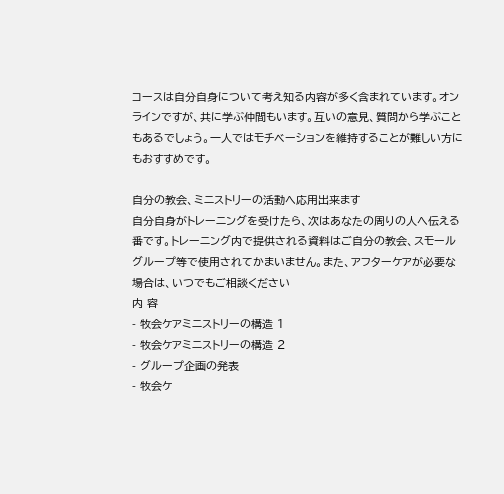コースは自分自身について考え知る内容が多く含まれています。オンラインですが、共に学ぶ仲間もいます。互いの意見、質問から学ぶこともあるでしょう。一人ではモチベーションを維持することが難しい方にもおすすめです。

自分の教会、ミニストリーの活動へ応用出来ます
自分自身がトレーニングを受けたら、次はあなたの周りの人へ伝える番です。トレーニング内で提供される資料はご自分の教会、スモールグループ等で使用されてかまいません。また、アフターケアが必要な場合は、いつでもご相談ください
内 容
- 牧会ケアミニストリーの構造 1
- 牧会ケアミニストリーの構造 2
- グループ企画の発表
- 牧会ケ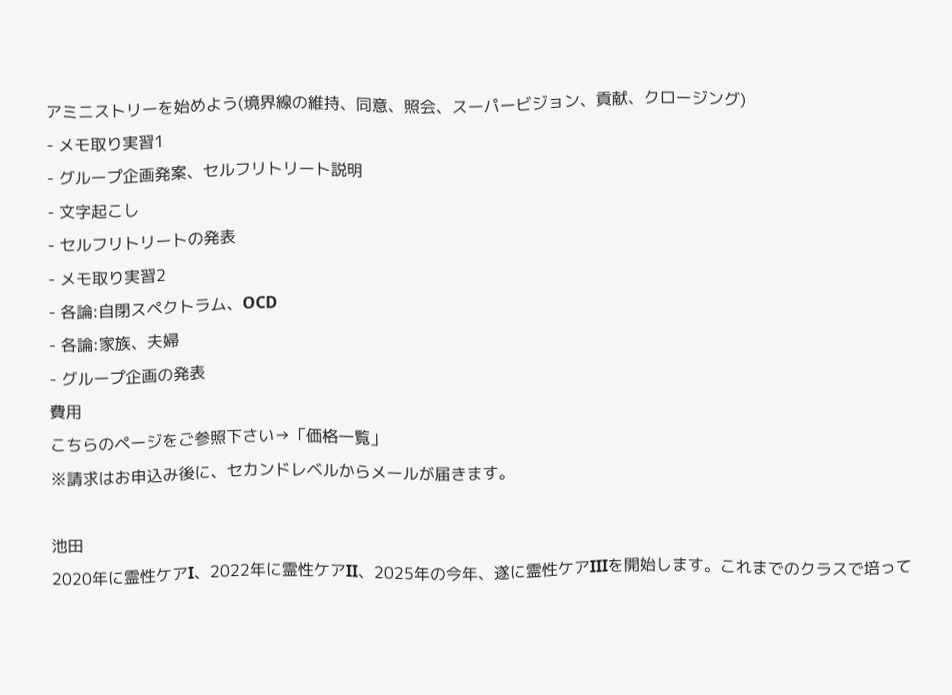アミニストリーを始めよう(境界線の維持、同意、照会、スーパービジョン、貢献、クロージング)
- メモ取り実習1
- グループ企画発案、セルフリトリート説明
- 文字起こし
- セルフリトリートの発表
- メモ取り実習2
- 各論:自閉スペクトラム、OCD
- 各論:家族、夫婦
- グループ企画の発表
費用
こちらのページをご参照下さい→「価格一覧」
※請求はお申込み後に、セカンドレベルからメールが届きます。

池田
2020年に霊性ケアI、2022年に霊性ケアII、2025年の今年、遂に霊性ケアIIIを開始します。これまでのクラスで培って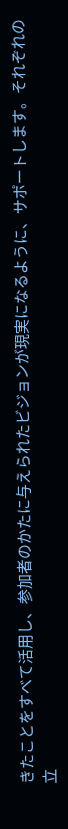きたことをすべて活用し、参加者のかたに与えられたビジョンが現実になるように、サポートします。それぞれの立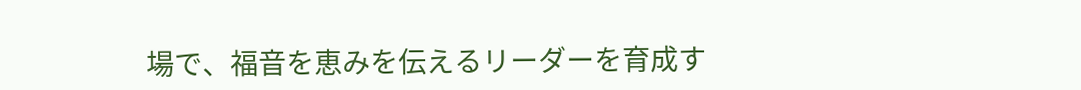場で、福音を恵みを伝えるリーダーを育成す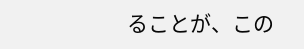ることが、この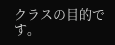クラスの目的です。